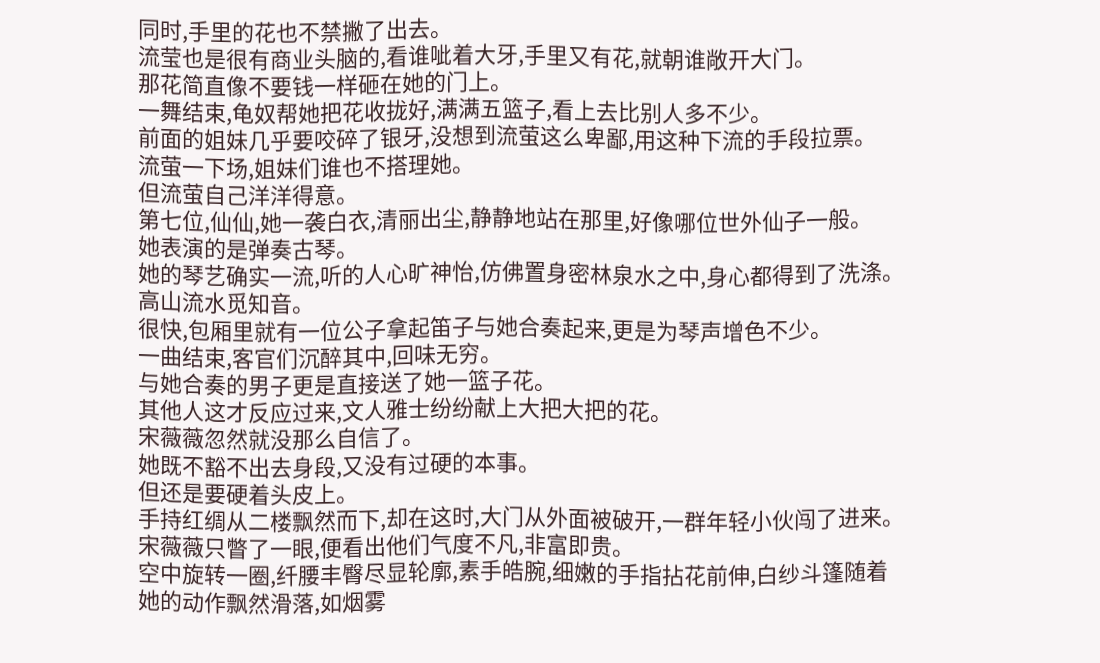同时,手里的花也不禁撇了出去。
流莹也是很有商业头脑的,看谁呲着大牙,手里又有花,就朝谁敞开大门。
那花简直像不要钱一样砸在她的门上。
一舞结束,龟奴帮她把花收拢好,满满五篮子,看上去比别人多不少。
前面的姐妹几乎要咬碎了银牙,没想到流萤这么卑鄙,用这种下流的手段拉票。
流萤一下场,姐妹们谁也不搭理她。
但流萤自己洋洋得意。
第七位,仙仙,她一袭白衣,清丽出尘,静静地站在那里,好像哪位世外仙子一般。
她表演的是弹奏古琴。
她的琴艺确实一流,听的人心旷神怡,仿佛置身密林泉水之中,身心都得到了洗涤。
高山流水觅知音。
很快,包厢里就有一位公子拿起笛子与她合奏起来,更是为琴声增色不少。
一曲结束,客官们沉醉其中,回味无穷。
与她合奏的男子更是直接送了她一篮子花。
其他人这才反应过来,文人雅士纷纷献上大把大把的花。
宋薇薇忽然就没那么自信了。
她既不豁不出去身段,又没有过硬的本事。
但还是要硬着头皮上。
手持红绸从二楼飘然而下,却在这时,大门从外面被破开,一群年轻小伙闯了进来。
宋薇薇只瞥了一眼,便看出他们气度不凡,非富即贵。
空中旋转一圈,纤腰丰臀尽显轮廓,素手皓腕,细嫩的手指拈花前伸,白纱斗篷随着她的动作飘然滑落,如烟雾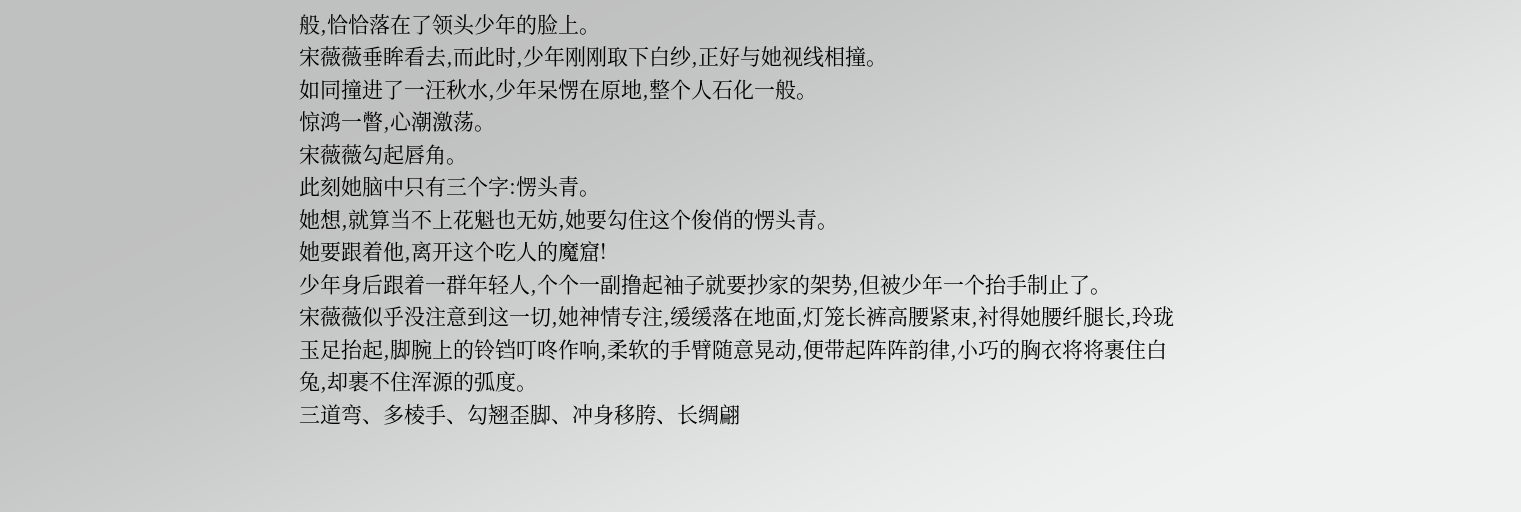般,恰恰落在了领头少年的脸上。
宋薇薇垂眸看去,而此时,少年刚刚取下白纱,正好与她视线相撞。
如同撞进了一汪秋水,少年呆愣在原地,整个人石化一般。
惊鸿一瞥,心潮激荡。
宋薇薇勾起唇角。
此刻她脑中只有三个字:愣头青。
她想,就算当不上花魁也无妨,她要勾住这个俊俏的愣头青。
她要跟着他,离开这个吃人的魔窟!
少年身后跟着一群年轻人,个个一副撸起袖子就要抄家的架势,但被少年一个抬手制止了。
宋薇薇似乎没注意到这一切,她神情专注,缓缓落在地面,灯笼长裤高腰紧束,衬得她腰纤腿长,玲珑玉足抬起,脚腕上的铃铛叮咚作响,柔软的手臂随意晃动,便带起阵阵韵律,小巧的胸衣将将裹住白兔,却裹不住浑源的弧度。
三道弯、多棱手、勾翘歪脚、冲身移胯、长绸翩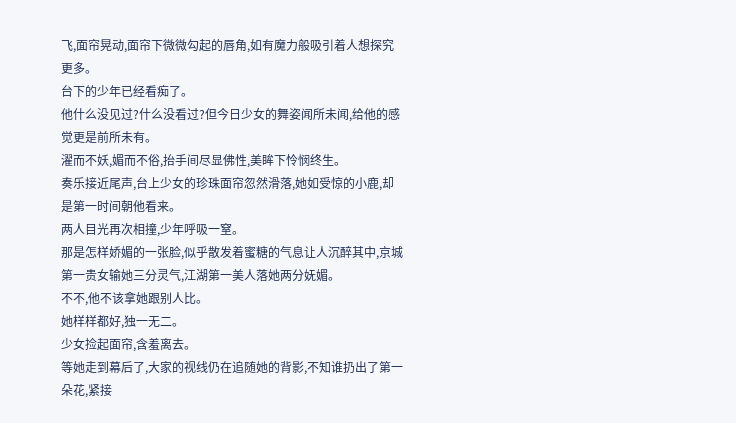飞,面帘晃动,面帘下微微勾起的唇角,如有魔力般吸引着人想探究更多。
台下的少年已经看痴了。
他什么没见过?什么没看过?但今日少女的舞姿闻所未闻,给他的感觉更是前所未有。
濯而不妖,媚而不俗,抬手间尽显佛性,美眸下怜悯终生。
奏乐接近尾声,台上少女的珍珠面帘忽然滑落,她如受惊的小鹿,却是第一时间朝他看来。
两人目光再次相撞,少年呼吸一窒。
那是怎样娇媚的一张脸,似乎散发着蜜糖的气息让人沉醉其中,京城第一贵女输她三分灵气,江湖第一美人落她两分妩媚。
不不,他不该拿她跟别人比。
她样样都好,独一无二。
少女捡起面帘,含羞离去。
等她走到幕后了,大家的视线仍在追随她的背影,不知谁扔出了第一朵花,紧接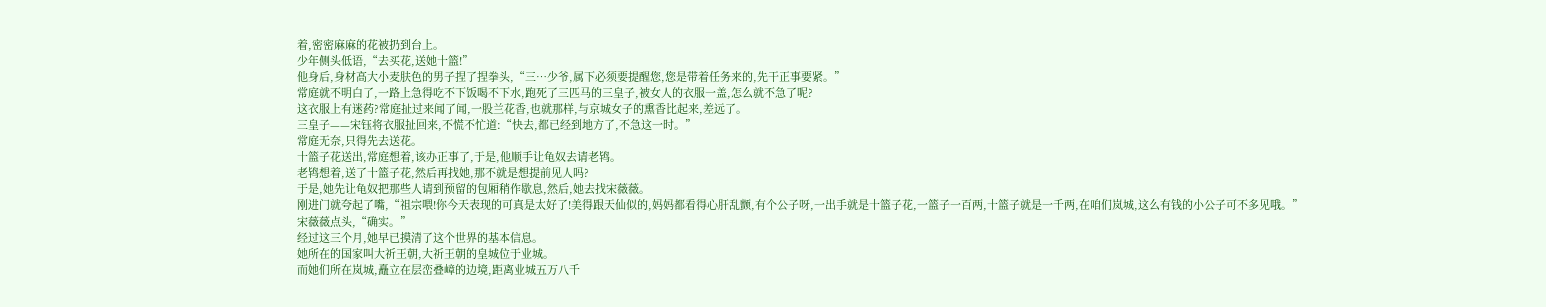着,密密麻麻的花被扔到台上。
少年侧头低语,“去买花,送她十篮!”
他身后,身材高大小麦肤色的男子捏了捏拳头,“三…少爷,属下必须要提醒您,您是带着任务来的,先干正事要紧。”
常庭就不明白了,一路上急得吃不下饭喝不下水,跑死了三匹马的三皇子,被女人的衣服一盖,怎么就不急了呢?
这衣服上有迷药?常庭扯过来闻了闻,一股兰花香,也就那样,与京城女子的熏香比起来,差远了。
三皇子——宋钰将衣服扯回来,不慌不忙道:“快去,都已经到地方了,不急这一时。”
常庭无奈,只得先去送花。
十篮子花送出,常庭想着,该办正事了,于是,他顺手让龟奴去请老鸨。
老鸨想着,送了十篮子花,然后再找她,那不就是想提前见人吗?
于是,她先让龟奴把那些人请到预留的包厢稍作歇息,然后,她去找宋薇薇。
刚进门就夸起了嘴,“祖宗喂!你今天表现的可真是太好了!美得跟天仙似的,妈妈都看得心肝乱颤,有个公子呀,一出手就是十篮子花,一篮子一百两,十篮子就是一千两,在咱们岚城,这么有钱的小公子可不多见哦。”
宋薇薇点头,“确实。”
经过这三个月,她早已摸清了这个世界的基本信息。
她所在的国家叫大祈王朝,大祈王朝的皇城位于业城。
而她们所在岚城,矗立在层峦叠嶂的边境,距离业城五万八千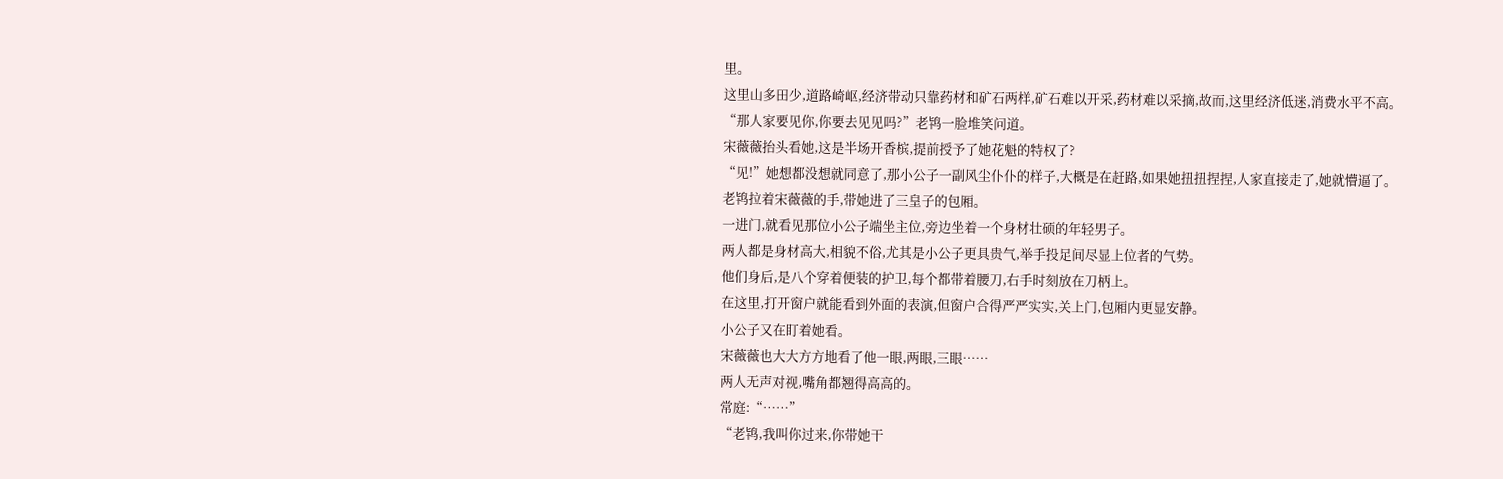里。
这里山多田少,道路崎岖,经济带动只靠药材和矿石两样,矿石难以开采,药材难以采摘,故而,这里经济低迷,消费水平不高。
“那人家要见你,你要去见见吗?”老鸨一脸堆笑问道。
宋薇薇抬头看她,这是半场开香槟,提前授予了她花魁的特权了?
“见!”她想都没想就同意了,那小公子一副风尘仆仆的样子,大概是在赶路,如果她扭扭捏捏,人家直接走了,她就懵逼了。
老鸨拉着宋薇薇的手,带她进了三皇子的包厢。
一进门,就看见那位小公子端坐主位,旁边坐着一个身材壮硕的年轻男子。
两人都是身材高大,相貌不俗,尤其是小公子更具贵气,举手投足间尽显上位者的气势。
他们身后,是八个穿着便装的护卫,每个都带着腰刀,右手时刻放在刀柄上。
在这里,打开窗户就能看到外面的表演,但窗户合得严严实实,关上门,包厢内更显安静。
小公子又在盯着她看。
宋薇薇也大大方方地看了他一眼,两眼,三眼……
两人无声对视,嘴角都翘得高高的。
常庭:“……”
“老鸨,我叫你过来,你带她干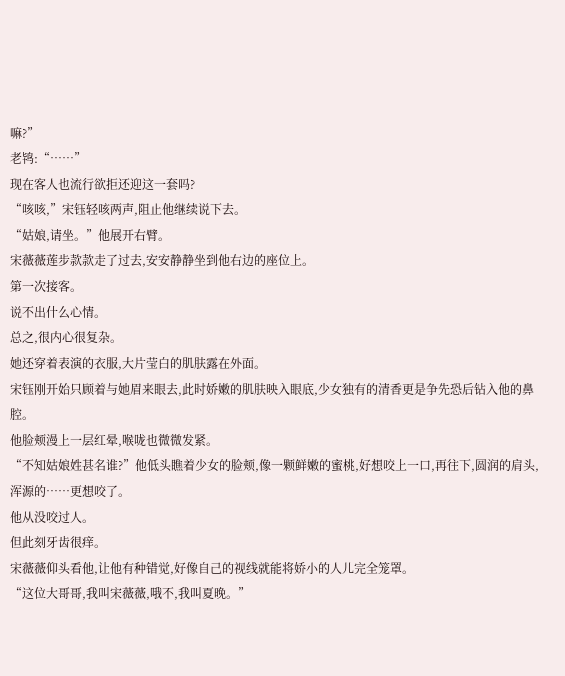嘛?”
老鸨:“……”
现在客人也流行欲拒还迎这一套吗?
“咳咳,”宋钰轻咳两声,阻止他继续说下去。
“姑娘,请坐。”他展开右臂。
宋薇薇莲步款款走了过去,安安静静坐到他右边的座位上。
第一次接客。
说不出什么心情。
总之,很内心很复杂。
她还穿着表演的衣服,大片莹白的肌肤露在外面。
宋钰刚开始只顾着与她眉来眼去,此时娇嫩的肌肤映入眼底,少女独有的清香更是争先恐后钻入他的鼻腔。
他脸颊漫上一层红晕,喉咙也微微发紧。
“不知姑娘姓甚名谁?”他低头瞧着少女的脸颊,像一颗鲜嫩的蜜桃,好想咬上一口,再往下,圆润的肩头,浑源的……更想咬了。
他从没咬过人。
但此刻牙齿很痒。
宋薇薇仰头看他,让他有种错觉,好像自己的视线就能将娇小的人儿完全笼罩。
“这位大哥哥,我叫宋薇薇,哦不,我叫夏晚。”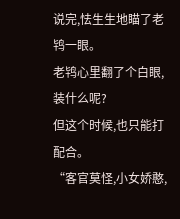说完,怯生生地瞄了老鸨一眼。
老鸨心里翻了个白眼,装什么呢?
但这个时候,也只能打配合。
“客官莫怪,小女娇憨,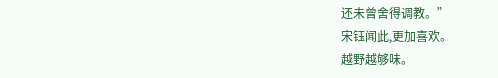还未曾舍得调教。”
宋钰闻此,更加喜欢。
越野越够味。